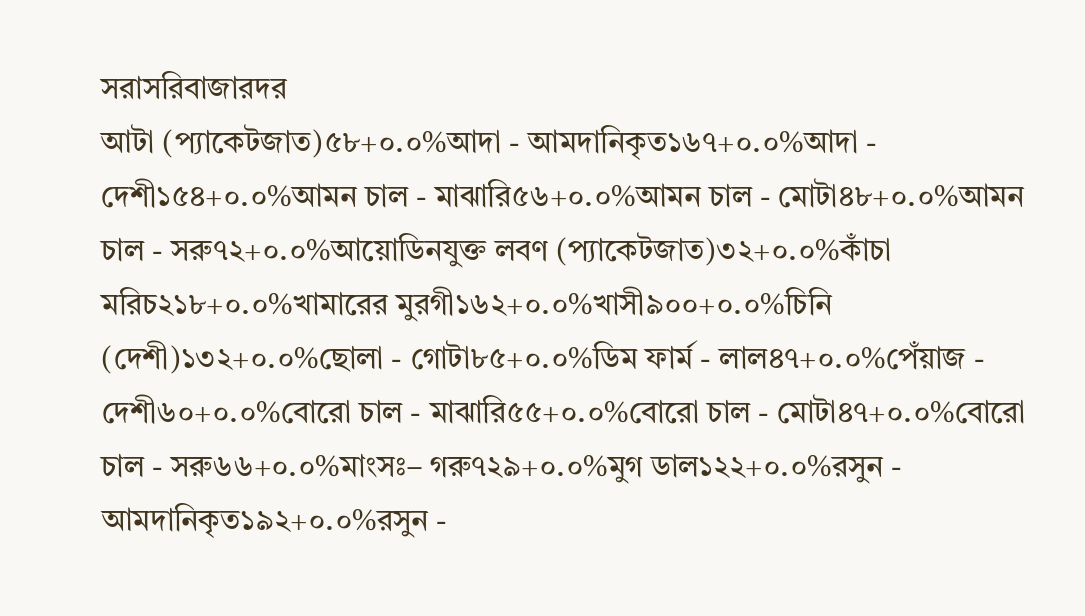সরাসরিবাজারদর
আটা (প্যাকেটজাত)৫৮+০.০%আদা - আমদানিকৃত১৬৭+০.০%আদা - দেশী১৫৪+০.০%আমন চাল - মাঝারি৫৬+০.০%আমন চাল - মোটা৪৮+০.০%আমন চাল - সরু৭২+০.০%আয়োডিনযুক্ত লবণ (প্যাকেটজাত)৩২+০.০%কাঁচা মরিচ২১৮+০.০%খামারের মুরগী১৬২+০.০%খাসী৯০০+০.০%চিনি (দেশী)১৩২+০.০%ছোলা - গোটা৮৫+০.০%ডিম ফার্ম - লাল৪৭+০.০%পেঁয়াজ - দেশী৬০+০.০%বোরো চাল - মাঝারি৫৫+০.০%বোরো চাল - মোটা৪৭+০.০%বোরো চাল - সরু৬৬+০.০%মাংসঃ– গরু৭২৯+০.০%মুগ ডাল১২২+০.০%রসুন - আমদানিকৃত১৯২+০.০%রসুন -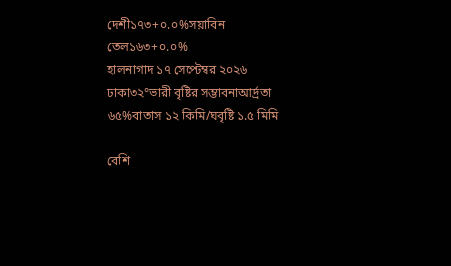দেশী১৭৩+০.০%সয়াবিন তেল১৬৩+০.০%
হালনাগাদ ১৭ সেপ্টেম্বর ২০২৬
ঢাকা৩২°ভারী বৃষ্টির সম্ভাবনাআর্দ্রতা ৬৫%বাতাস ১২ কিমি/ঘবৃষ্টি ১.৫ মিমি

বেশি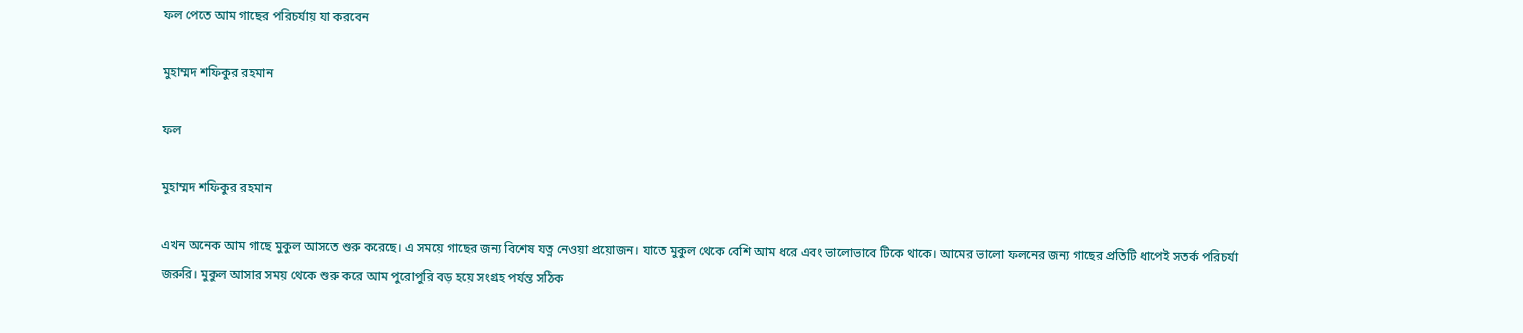ফল পেতে আম গাছের পরিচর্যায় যা করবেন

মুহাম্মদ শফিকুর রহমান

ফল

মুহাম্মদ শফিকুর রহমান

এখন অনেক আম গাছে মুকুল আসতে শুরু করেছে। এ সময়ে গাছের জন্য বিশেষ যত্ন নেওয়া প্রয়োজন। যাতে মুকুল থেকে বেশি আম ধরে এবং ভালোভাবে টিকে থাকে। আমের ভালো ফলনের জন্য গাছের প্রতিটি ধাপেই সতর্ক পরিচর্যা জরুরি। মুকুল আসার সময় থেকে শুরু করে আম পুরোপুরি বড় হয়ে সংগ্রহ পর্যন্ত সঠিক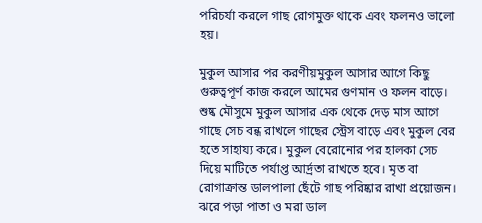পরিচর্যা করলে গাছ রোগমুক্ত থাকে এবং ফলনও ভালো হয়।

মুকুল আসার পর করণীয়মুকুল আসার আগে কিছু গুরুত্বপূর্ণ কাজ করলে আমের গুণমান ও ফলন বাড়ে। শুষ্ক মৌসুমে মুকুল আসার এক থেকে দেড় মাস আগে গাছে সেচ বন্ধ রাখলে গাছের স্ট্রেস বাড়ে এবং মুকুল বের হতে সাহায্য করে। মুকুল বেরোনোর পর হালকা সেচ দিয়ে মাটিতে পর্যাপ্ত আর্দ্রতা রাখতে হবে। মৃত বা রোগাক্রান্ত ডালপালা ছেঁটে গাছ পরিষ্কার রাখা প্রয়োজন। ঝরে পড়া পাতা ও মরা ডাল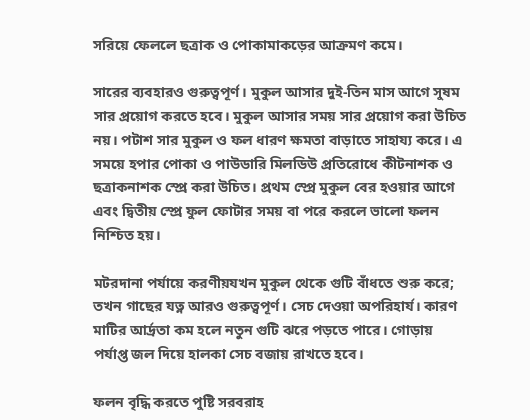সরিয়ে ফেললে ছত্রাক ও পোকামাকড়ের আক্রমণ কমে।

সারের ব্যবহারও গুরুত্বপূর্ণ। মুকুল আসার দুই-তিন মাস আগে সুষম সার প্রয়োগ করতে হবে। মুকুল আসার সময় সার প্রয়োগ করা উচিত নয়। পটাশ সার মুকুল ও ফল ধারণ ক্ষমতা বাড়াতে সাহায্য করে। এ সময়ে হপার পোকা ও পাউডারি মিলডিউ প্রতিরোধে কীটনাশক ও ছত্রাকনাশক স্প্রে করা উচিত। প্রথম স্প্রে মুকুল বের হওয়ার আগে এবং দ্বিতীয় স্প্রে ফুল ফোটার সময় বা পরে করলে ভালো ফলন নিশ্চিত হয়।

মটরদানা পর্যায়ে করণীয়যখন মুকুল থেকে গুটি বাঁধতে শুরু করে; তখন গাছের যত্ন আরও গুরুত্বপূর্ণ। সেচ দেওয়া অপরিহার্য। কারণ মাটির আর্দ্রতা কম হলে নতুন গুটি ঝরে পড়তে পারে। গোড়ায় পর্যাপ্ত জল দিয়ে হালকা সেচ বজায় রাখতে হবে।

ফলন বৃদ্ধি করতে পুষ্টি সরবরাহ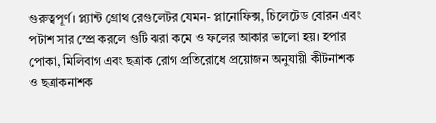গুরুত্বপূর্ণ। প্ল্যান্ট গ্রোথ রেগুলেটর যেমন- প্লানোফিক্স, চিলেটেড বোরন এবং পটাশ সার স্প্রে করলে গুটি ঝরা কমে ও ফলের আকার ভালো হয়। হপার পোকা, মিলিবাগ এবং ছত্রাক রোগ প্রতিরোধে প্রয়োজন অনুযায়ী কীটনাশক ও ছত্রাকনাশক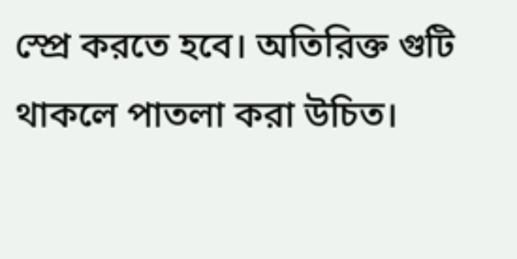স্প্রে করতে হবে। অতিরিক্ত গুটি থাকলে পাতলা করা উচিত।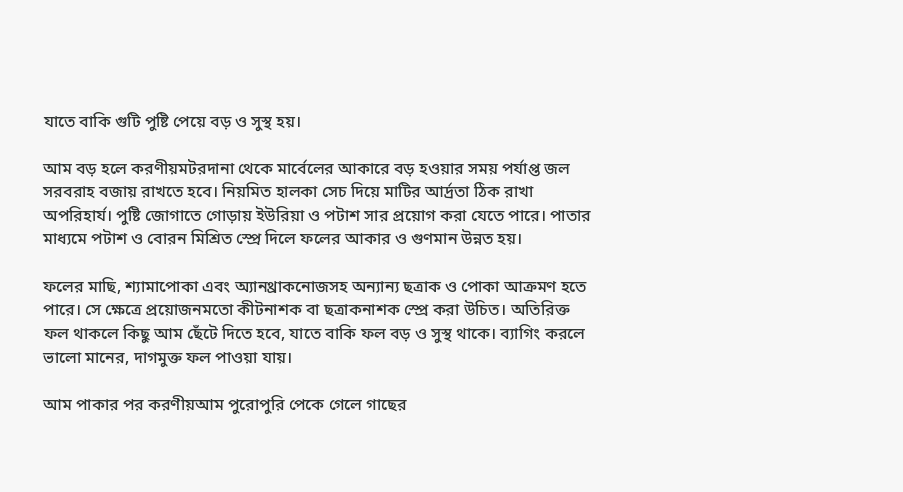যাতে বাকি গুটি পুষ্টি পেয়ে বড় ও সুস্থ হয়।

আম বড় হলে করণীয়মটরদানা থেকে মার্বেলের আকারে বড় হওয়ার সময় পর্যাপ্ত জল সরবরাহ বজায় রাখতে হবে। নিয়মিত হালকা সেচ দিয়ে মাটির আর্দ্রতা ঠিক রাখা অপরিহার্য। পুষ্টি জোগাতে গোড়ায় ইউরিয়া ও পটাশ সার প্রয়োগ করা যেতে পারে। পাতার মাধ্যমে পটাশ ও বোরন মিশ্রিত স্প্রে দিলে ফলের আকার ও গুণমান উন্নত হয়।

ফলের মাছি, শ্যামাপোকা এবং অ্যানথ্রাকনোজসহ অন্যান্য ছত্রাক ও পোকা আক্রমণ হতে পারে। সে ক্ষেত্রে প্রয়োজনমতো কীটনাশক বা ছত্রাকনাশক স্প্রে করা উচিত। অতিরিক্ত ফল থাকলে কিছু আম ছেঁটে দিতে হবে, যাতে বাকি ফল বড় ও সুস্থ থাকে। ব্যাগিং করলে ভালো মানের, দাগমুক্ত ফল পাওয়া যায়।

আম পাকার পর করণীয়আম পুরোপুরি পেকে গেলে গাছের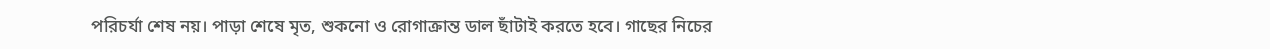পরিচর্যা শেষ নয়। পাড়া শেষে মৃত, শুকনো ও রোগাক্রান্ত ডাল ছাঁটাই করতে হবে। গাছের নিচের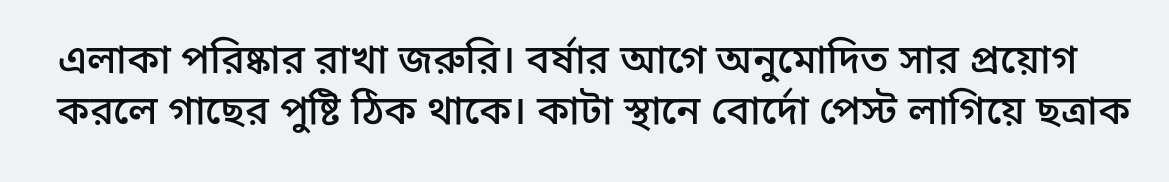এলাকা পরিষ্কার রাখা জরুরি। বর্ষার আগে অনুমোদিত সার প্রয়োগ করলে গাছের পুষ্টি ঠিক থাকে। কাটা স্থানে বোর্দো পেস্ট লাগিয়ে ছত্রাক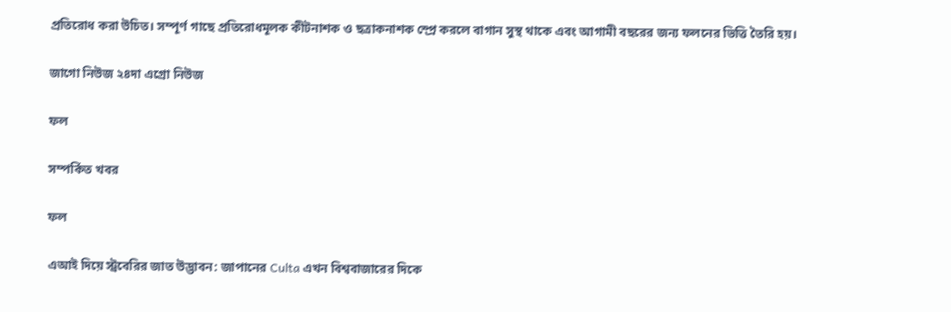প্রতিরোধ করা উচিত। সম্পূর্ণ গাছে প্রতিরোধমূলক কীটনাশক ও ছত্রাকনাশক স্প্রে করলে বাগান সুস্থ থাকে এবং আগামী বছরের জন্য ফলনের ভিত্তি তৈরি হয়।

জাগো নিউজ ২৪দা এগ্রো নিউজ

ফল

সম্পর্কিত খবর

ফল

এআই দিয়ে স্ট্রবেরির জাত উদ্ভাবন: জাপানের Culta এখন বিশ্ববাজারের দিকে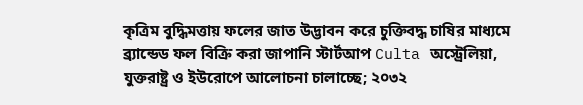কৃত্রিম বুদ্ধিমত্তায় ফলের জাত উদ্ভাবন করে চুক্তিবদ্ধ চাষির মাধ্যমে ব্র্যান্ডেড ফল বিক্রি করা জাপানি স্টার্টআপ Culta অস্ট্রেলিয়া, যুক্তরাষ্ট্র ও ইউরোপে আলোচনা চালাচ্ছে; ২০৩২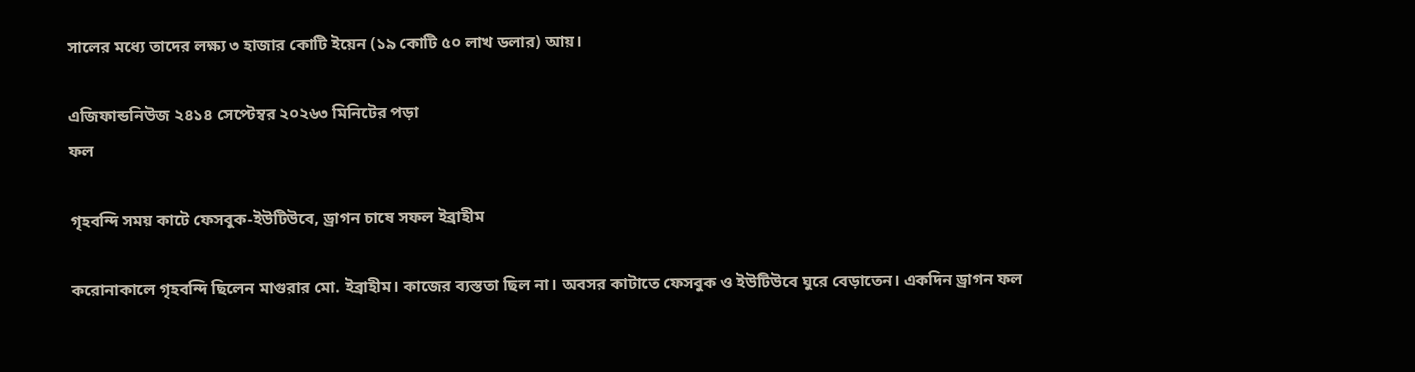সালের মধ্যে তাদের লক্ষ্য ৩ হাজার কোটি ইয়েন (১৯ কোটি ৫০ লাখ ডলার) আয়।

এজিফান্ডনিউজ ২৪১৪ সেপ্টেম্বর ২০২৬৩ মিনিটের পড়া
ফল

গৃহবন্দি সময় কাটে ফেসবুক-ইউটিউবে, ড্রাগন চাষে সফল ইব্রাহীম

করোনাকালে গৃহবন্দি ছিলেন মাগুরার মো. ইব্রাহীম। কাজের ব্যস্ততা ছিল না। অবসর কাটাতে ফেসবুক ও ইউটিউবে ঘুরে বেড়াতেন। একদিন ড্রাগন ফল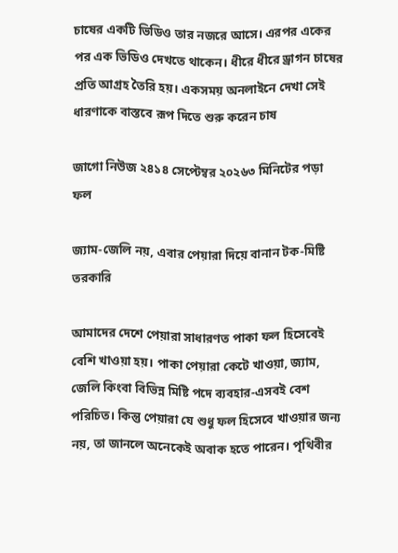চাষের একটি ভিডিও তার নজরে আসে। এরপর একের পর এক ভিডিও দেখতে থাকেন। ধীরে ধীরে ড্রাগন চাষের প্রতি আগ্রহ তৈরি হয়। একসময় অনলাইনে দেখা সেই ধারণাকে বাস্তবে রূপ দিতে শুরু করেন চাষ

জাগো নিউজ ২৪১৪ সেপ্টেম্বর ২০২৬৩ মিনিটের পড়া
ফল

জ্যাম-জেলি নয়, এবার পেয়ারা দিয়ে বানান টক-মিষ্টি তরকারি

আমাদের দেশে পেয়ারা সাধারণত পাকা ফল হিসেবেই বেশি খাওয়া হয়। পাকা পেয়ারা কেটে খাওয়া, জ্যাম, জেলি কিংবা বিভিন্ন মিষ্টি পদে ব্যবহার-এসবই বেশ পরিচিত। কিন্তু পেয়ারা যে শুধু ফল হিসেবে খাওয়ার জন্য নয়, তা জানলে অনেকেই অবাক হতে পারেন। পৃথিবীর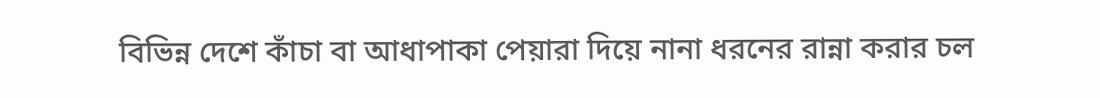বিভিন্ন দেশে কাঁচা বা আধাপাকা পেয়ারা দিয়ে নানা ধরনের রান্না করার চল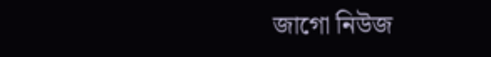জাগো নিউজ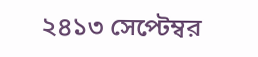২৪১৩ সেপ্টেম্বর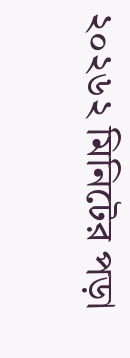২০২৬২ মিনিটের পড়া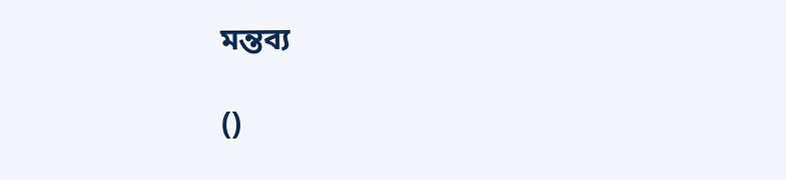মন্তব্য

()